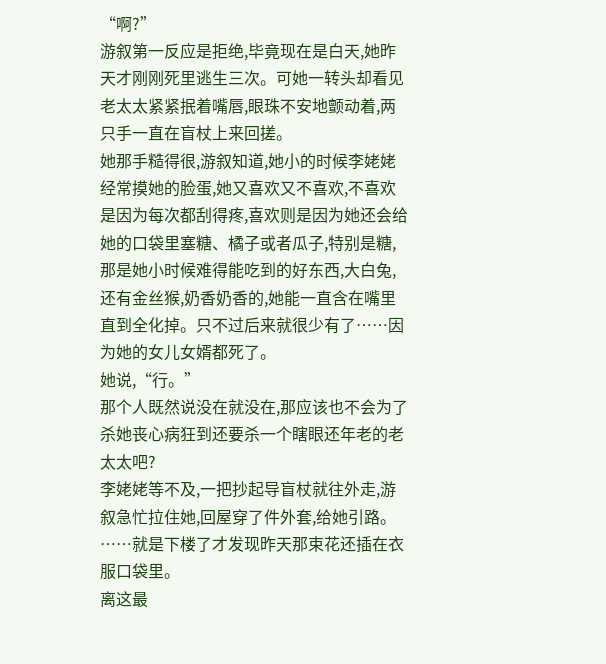“啊?”
游叙第一反应是拒绝,毕竟现在是白天,她昨天才刚刚死里逃生三次。可她一转头却看见老太太紧紧抿着嘴唇,眼珠不安地颤动着,两只手一直在盲杖上来回搓。
她那手糙得很,游叙知道,她小的时候李姥姥经常摸她的脸蛋,她又喜欢又不喜欢,不喜欢是因为每次都刮得疼,喜欢则是因为她还会给她的口袋里塞糖、橘子或者瓜子,特别是糖,那是她小时候难得能吃到的好东西,大白兔,还有金丝猴,奶香奶香的,她能一直含在嘴里直到全化掉。只不过后来就很少有了……因为她的女儿女婿都死了。
她说,“行。”
那个人既然说没在就没在,那应该也不会为了杀她丧心病狂到还要杀一个瞎眼还年老的老太太吧?
李姥姥等不及,一把抄起导盲杖就往外走,游叙急忙拉住她,回屋穿了件外套,给她引路。
……就是下楼了才发现昨天那束花还插在衣服口袋里。
离这最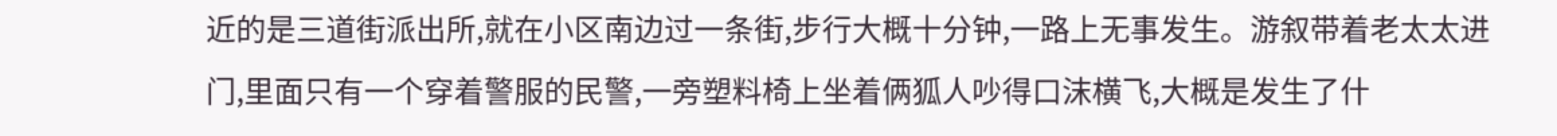近的是三道街派出所,就在小区南边过一条街,步行大概十分钟,一路上无事发生。游叙带着老太太进门,里面只有一个穿着警服的民警,一旁塑料椅上坐着俩狐人吵得口沫横飞,大概是发生了什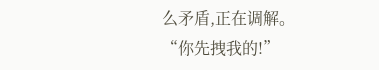么矛盾,正在调解。
“你先拽我的!”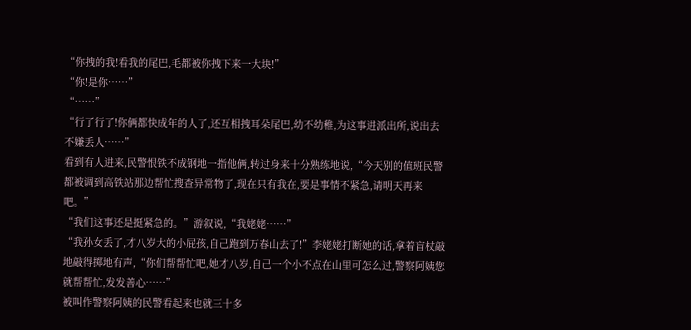“你拽的我!看我的尾巴,毛都被你拽下来一大块!”
“你!是你……”
“……”
“行了行了!你俩都快成年的人了,还互相拽耳朵尾巴,幼不幼稚,为这事进派出所,说出去不嫌丢人……”
看到有人进来,民警恨铁不成钢地一指他俩,转过身来十分熟练地说,“今天别的值班民警都被调到高铁站那边帮忙搜查异常物了,现在只有我在,要是事情不紧急,请明天再来吧。”
“我们这事还是挺紧急的。”游叙说,“我姥姥……”
“我孙女丢了,才八岁大的小屁孩,自己跑到万春山去了!”李姥姥打断她的话,拿着盲杖敲地敲得掷地有声,“你们帮帮忙吧,她才八岁,自己一个小不点在山里可怎么过,警察阿姨您就帮帮忙,发发善心……”
被叫作警察阿姨的民警看起来也就三十多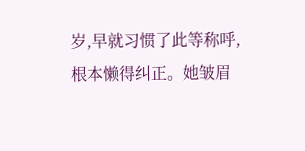岁,早就习惯了此等称呼,根本懒得纠正。她皱眉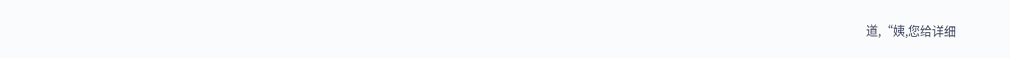道,“姨,您给详细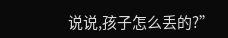说说,孩子怎么丢的?”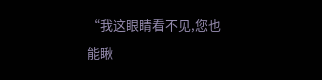“我这眼睛看不见,您也能瞅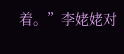着。”李姥姥对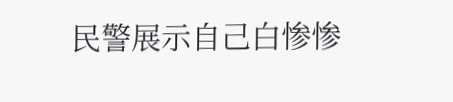民警展示自己白惨惨